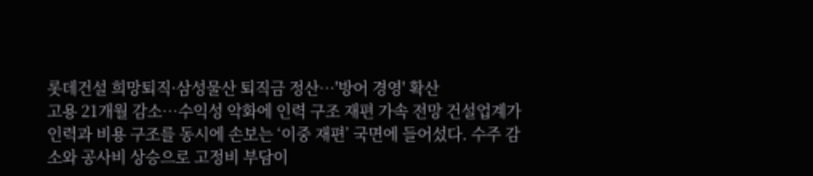롯데건설 희망퇴직·삼성물산 퇴직금 정산⋯'방어 경영' 확산
고용 21개월 감소⋯수익성 악화에 인력 구조 재편 가속 전망 건설업계가 인력과 비용 구조를 동시에 손보는 ‘이중 재편’ 국면에 들어섰다. 수주 감소와 공사비 상승으로 고정비 부담이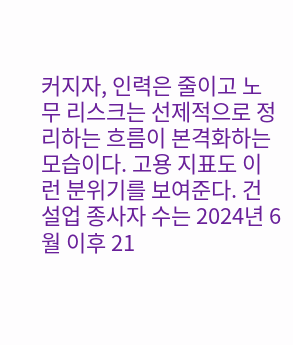커지자, 인력은 줄이고 노무 리스크는 선제적으로 정리하는 흐름이 본격화하는 모습이다. 고용 지표도 이런 분위기를 보여준다. 건설업 종사자 수는 2024년 6월 이후 21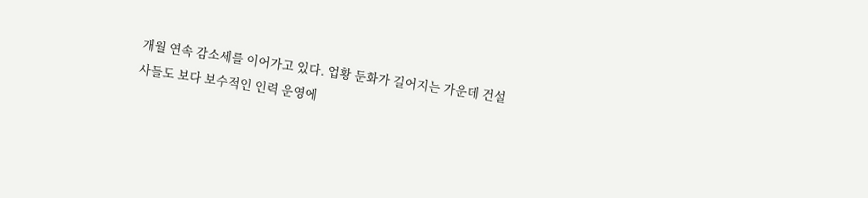개월 연속 감소세를 이어가고 있다. 업황 둔화가 길어지는 가운데 건설사들도 보다 보수적인 인력 운영에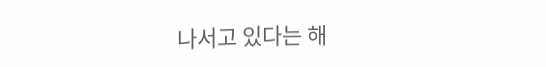나서고 있다는 해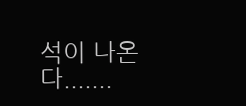석이 나온다.......